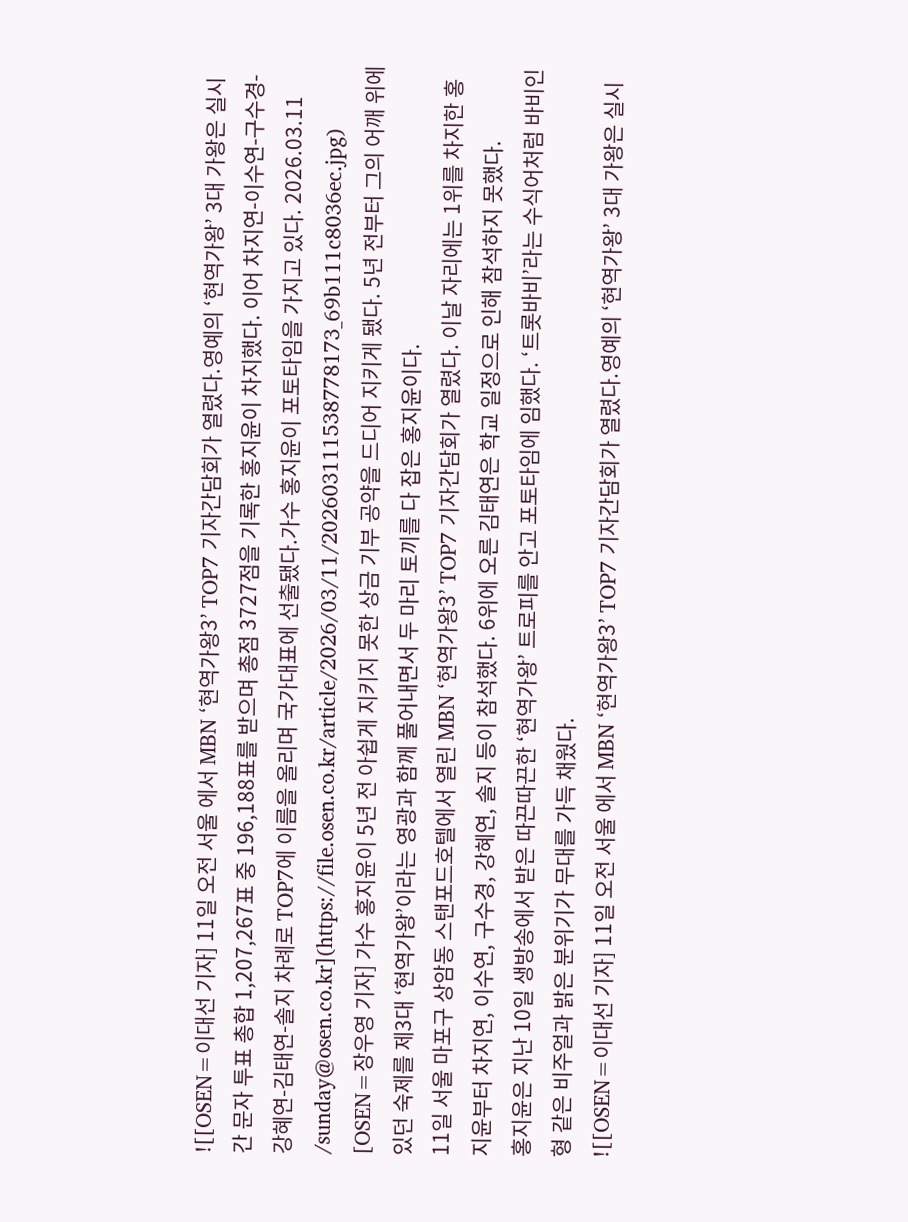![[OSEN=이대선 기자] 11일 오전 서울 에서 MBN ‘현역가왕3’ TOP7 기자간담회가 열렸다.영예의 ‘현역가왕’ 3대 가왕은 실시간 문자 투표 총합 1,207,267표 중 196,188표를 받으며 총점 3727점을 기록한 홍지윤이 차지했다. 이어 차지연-이수연-구수경-강혜연-김태연-솔지 차례로 TOP7에 이름을 올리며 국가대표에 선출됐다.가수 홍지윤이 포토타임을 가지고 있다. 2026.03.11 /sunday@osen.co.kr](https://file.osen.co.kr/article/2026/03/11/202603111538778173_69b111c8036ec.jpg)
[OSEN=장우영 기자] 가수 홍지윤이 5년 전 아쉽게 지키지 못한 상금 기부 공약을 드디어 지키게 됐다. 5년 전부터 그의 어깨 위에 있던 숙제를 제3대 ‘현역가왕’이라는 영광과 함께 풀어내면서 두 마리 토끼를 다 잡은 홍지윤이다.
11일 서울 마포구 상암동 스탠포드호텔에서 열린 MBN ‘현역가왕3’ TOP7 기자간담회가 열렸다. 이날 자리에는 1위를 차지한 홍지윤부터 차지연, 이수연, 구수경, 강혜연, 솔지 등이 참석했다. 6위에 오른 김태연은 학교 일정으로 인해 참석하지 못했다.
홍지윤은 지난 10일 생방송에서 받은 따끈따끈한 ‘현역가왕’ 트로피를 안고 포토타임에 임했다. ‘트롯바비’라는 수식어처럼 바비인형 같은 비주얼과 밝은 분위기가 무대를 가득 채웠다.
![[OSEN=이대선 기자] 11일 오전 서울 에서 MBN ‘현역가왕3’ TOP7 기자간담회가 열렸다.영예의 ‘현역가왕’ 3대 가왕은 실시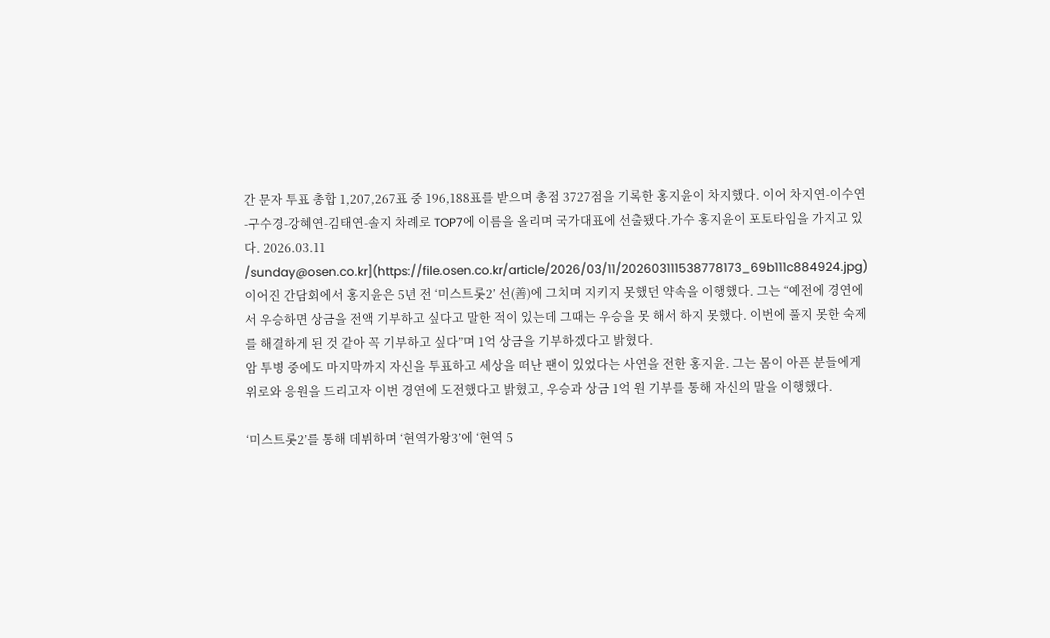간 문자 투표 총합 1,207,267표 중 196,188표를 받으며 총점 3727점을 기록한 홍지윤이 차지했다. 이어 차지연-이수연-구수경-강혜연-김태연-솔지 차례로 TOP7에 이름을 올리며 국가대표에 선출됐다.가수 홍지윤이 포토타임을 가지고 있다. 2026.03.11 /sunday@osen.co.kr](https://file.osen.co.kr/article/2026/03/11/202603111538778173_69b111c884924.jpg)
이어진 간담회에서 홍지윤은 5년 전 ‘미스트롯2’ 선(善)에 그치며 지키지 못했던 약속을 이행했다. 그는 “예전에 경연에서 우승하면 상금을 전액 기부하고 싶다고 말한 적이 있는데 그때는 우승을 못 해서 하지 못했다. 이번에 풀지 못한 숙제를 해결하게 된 것 같아 꼭 기부하고 싶다”며 1억 상금을 기부하겠다고 밝혔다.
암 투병 중에도 마지막까지 자신을 투표하고 세상을 떠난 팬이 있었다는 사연을 전한 홍지윤. 그는 몸이 아픈 분들에게 위로와 응원을 드리고자 이번 경연에 도전했다고 밝혔고, 우승과 상금 1억 원 기부를 통해 자신의 말을 이행했다.

‘미스트롯2’를 통해 데뷔하며 ‘현역가왕3’에 ‘현역 5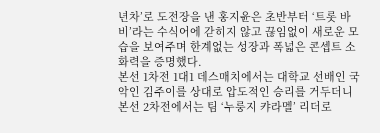년차’로 도전장을 낸 홍지윤은 초반부터 ‘트롯 바비’라는 수식어에 갇히지 않고 끊임없이 새로운 모습을 보여주며 한계없는 성장과 폭넓은 콘셉트 소화력을 증명했다.
본선 1차전 1대1 데스매치에서는 대학교 선배인 국악인 김주이를 상대로 압도적인 승리를 거두더니 본선 2차전에서는 팀 ‘누룽지 캬라멜’ 리더로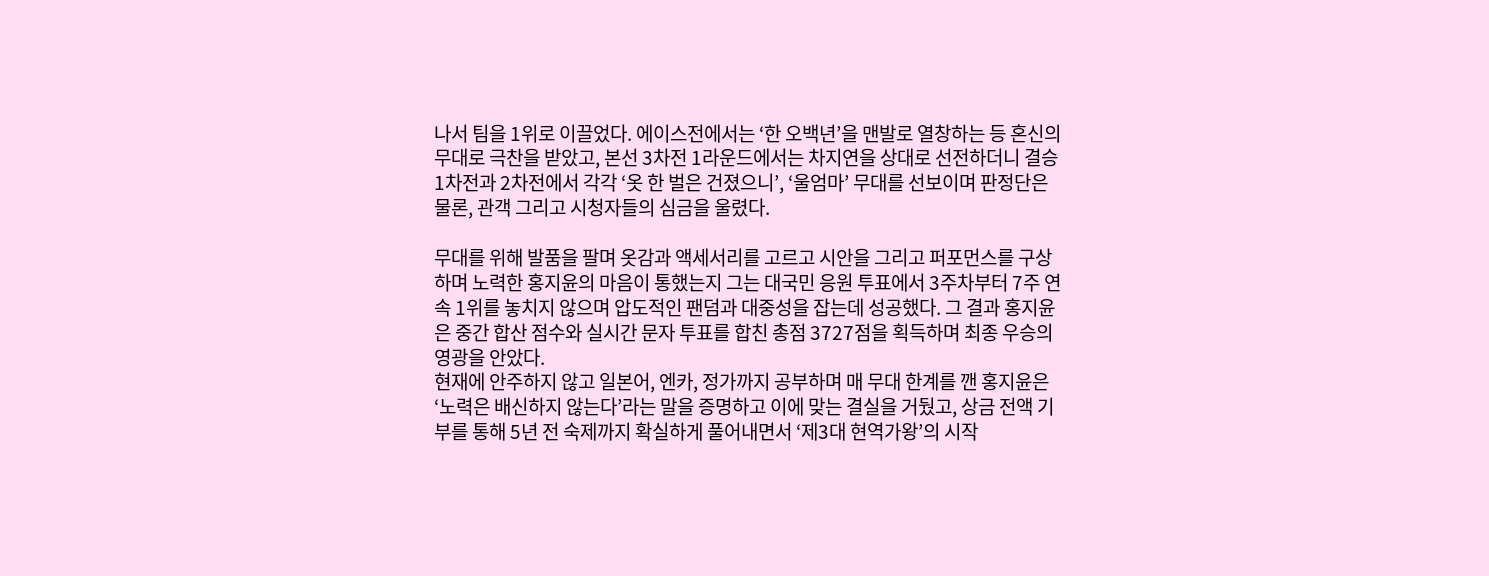나서 팀을 1위로 이끌었다. 에이스전에서는 ‘한 오백년’을 맨발로 열창하는 등 혼신의 무대로 극찬을 받았고, 본선 3차전 1라운드에서는 차지연을 상대로 선전하더니 결승 1차전과 2차전에서 각각 ‘옷 한 벌은 건졌으니’, ‘울엄마’ 무대를 선보이며 판정단은 물론, 관객 그리고 시청자들의 심금을 울렸다.

무대를 위해 발품을 팔며 옷감과 액세서리를 고르고 시안을 그리고 퍼포먼스를 구상하며 노력한 홍지윤의 마음이 통했는지 그는 대국민 응원 투표에서 3주차부터 7주 연속 1위를 놓치지 않으며 압도적인 팬덤과 대중성을 잡는데 성공했다. 그 결과 홍지윤은 중간 합산 점수와 실시간 문자 투표를 합친 총점 3727점을 획득하며 최종 우승의 영광을 안았다.
현재에 안주하지 않고 일본어, 엔카, 정가까지 공부하며 매 무대 한계를 깬 홍지윤은 ‘노력은 배신하지 않는다’라는 말을 증명하고 이에 맞는 결실을 거뒀고, 상금 전액 기부를 통해 5년 전 숙제까지 확실하게 풀어내면서 ‘제3대 현역가왕’의 시작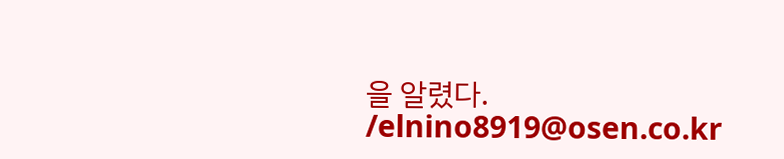을 알렸다. /elnino8919@osen.co.kr